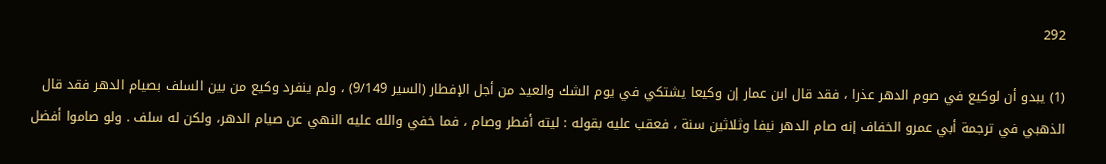292

(1) يبدو أن لوكيع في صوم الدهر عذرا ، فقد قال ابن عمار إن وكيعا يشتكي في يوم الشك والعيد من أجل الإفطار (السير 9/149) ، ولم ينفرد وكيع من بين السلف بصيام الدهر فقد قال الذهبي في ترجمة أبي عمرو الخفاف إنه صام الدهر نيفا وثلاثين سنة ، فعقب عليه بقوله : ليته أفطر وصام ، فما خفي والله عليه النهي عن صيام الدهر، ولكن له سلف . ولو صاموا أفضل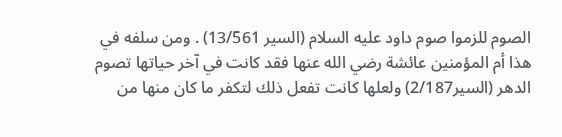الصوم للزموا صوم داود عليه السلام (السير 13/561) . ومن سلفه في هذا أم المؤمنين عائشة رضي الله عنها فقد كانت في آخر حياتها تصوم الدهر (السير2/187) ولعلها كانت تفعل ذلك لتكفر ما كان منها من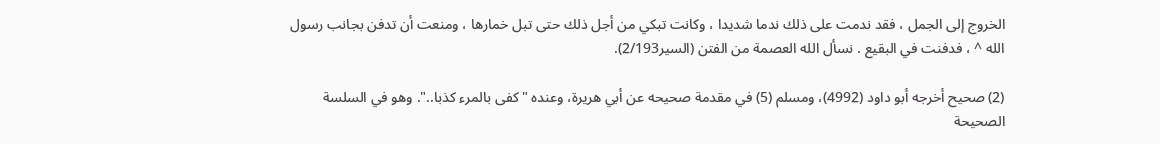الخروج إلى الجمل ، فقد ندمت على ذلك ندما شديدا ، وكانت تبكي من أجل ذلك حتى تبل خمارها ، ومنعت أن تدفن بجانب رسول الله ^ ، فدفنت في البقيع . نسأل الله العصمة من الفتن (السير2/193).

(2) صحيح أخرجه أبو داود (4992)، ومسلم (5) في مقدمة صحيحه عن أبي هريرة، وعنده "كفى بالمرء كذبا..". وهو في السلسة الصحيحة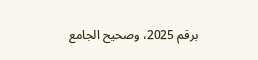برقم 2025، وصحيح الجامع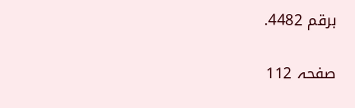برقم 4482.

صفحہ 112